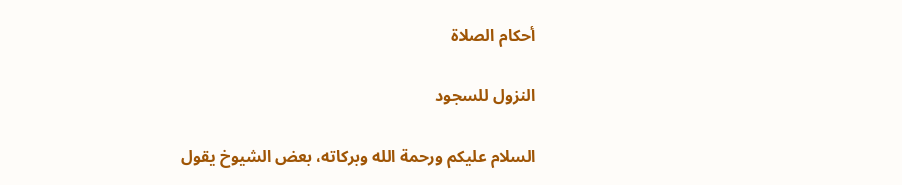أحكام الصلاة

النزول للسجود

السلام عليكم ورحمة الله وبركاته، بعض الشيوخ يقول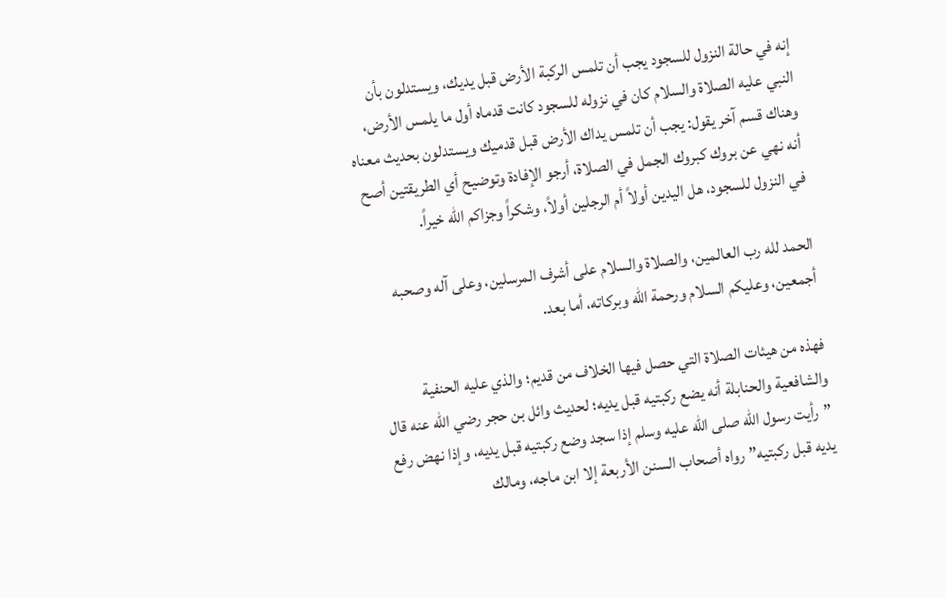إنه في حالة النزول للسجود يجب أن تلمس الركبة الأرض قبل يديك، ويستدلون بأن النبي عليه الصلاة والسلام كان في نزوله للسجود كانت قدماه أول ما يلمس الأرض، وهناك قسم آخر يقول: يجب أن تلمس يداك الأرض قبل قدميك ويستدلون بحديث معناه أنه نهي عن بروك كبروك الجمل في الصلاة، أرجو الإفادة وتوضيح أي الطريقتين أصح في النزول للسجود، هل اليدين أولاً أم الرجلين أولاً، وشكراً وجزاكم الله خيراً.

الحمد لله رب العالمين، والصلاة والسلام على أشرف المرسلين، وعلى آله وصحبه أجمعين، وعليكم السلام ورحمة الله وبركاته، أما بعد.

فهذه من هيئات الصلاة التي حصل فيها الخلاف من قديم؛ والذي عليه الحنفية والشافعية والحنابلة أنه يضع ركبتيه قبل يديه؛ لحديث وائل بن حجر رضي الله عنه قال ”رأيت رسول الله صلى الله عليه وسلم إذا سجد وضع ركبتيه قبل يديه، وإذا نهض رفع يديه قبل ركبتيه” رواه أصحاب السنن الأربعة إلا ابن ماجه، ومالك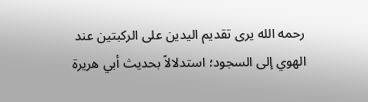رحمه الله يرى تقديم اليدين على الركبتين عند الهوي إلى السجود؛ استدلالاً بحديث أبي هريرة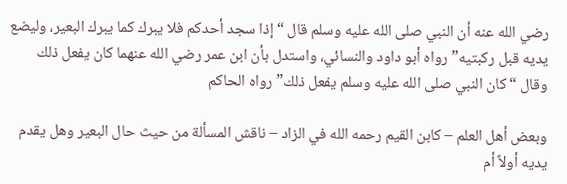رضي الله عنه أن النبي صلى الله عليه وسلم قال “إذا سجد أحدكم فلا يبرك كما يبرك البعير، وليضع يديه قبل ركبتيه” رواه أبو داود والنسائي، واستدل بأن ابن عمر رضي الله عنهما كان يفعل ذلك وقال “كان النبي صلى الله عليه وسلم يفعل ذلك” رواه الحاكم

وبعض أهل العلم – كابن القيم رحمه الله في الزاد – ناقش المسألة من حيث حال البعير وهل يقدم يديه أولاً أم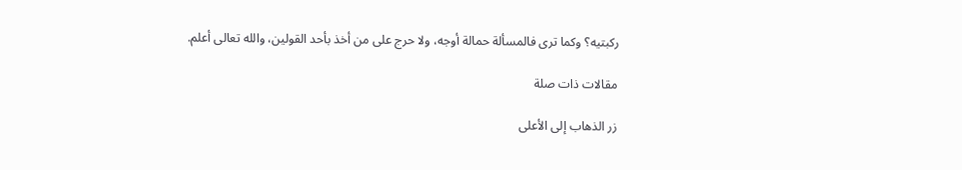ركبتيه؟ وكما ترى فالمسألة حمالة أوجه، ولا حرج على من أخذ بأحد القولين، والله تعالى أعلم.

مقالات ذات صلة

زر الذهاب إلى الأعلى